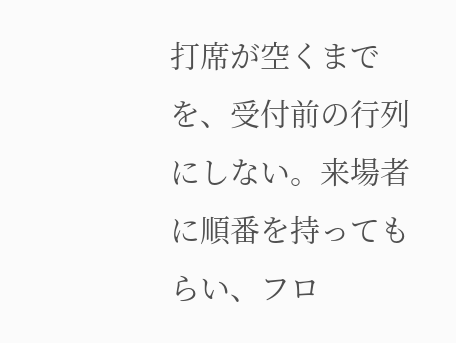打席が空くまでを、受付前の行列にしない。来場者に順番を持ってもらい、フロ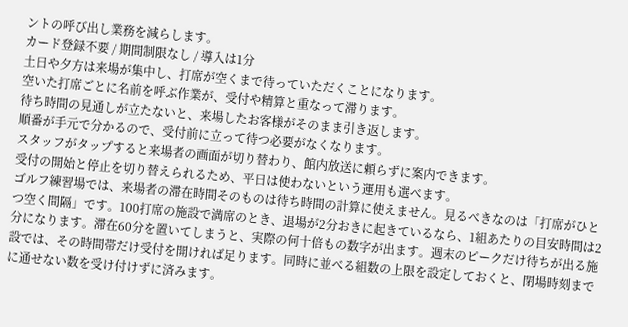ントの呼び出し業務を減らします。
カード登録不要 / 期間制限なし / 導入は1分
土日や夕方は来場が集中し、打席が空くまで待っていただくことになります。
空いた打席ごとに名前を呼ぶ作業が、受付や精算と重なって滞ります。
待ち時間の見通しが立たないと、来場したお客様がそのまま引き返します。
順番が手元で分かるので、受付前に立って待つ必要がなくなります。
スタッフがタップすると来場者の画面が切り替わり、館内放送に頼らずに案内できます。
受付の開始と停止を切り替えられるため、平日は使わないという運用も選べます。
ゴルフ練習場では、来場者の滞在時間そのものは待ち時間の計算に使えません。見るべきなのは「打席がひとつ空く間隔」です。100打席の施設で満席のとき、退場が2分おきに起きているなら、1組あたりの目安時間は2分になります。滞在60分を置いてしまうと、実際の何十倍もの数字が出ます。週末のピークだけ待ちが出る施設では、その時間帯だけ受付を開ければ足ります。同時に並べる組数の上限を設定しておくと、閉場時刻までに通せない数を受け付けずに済みます。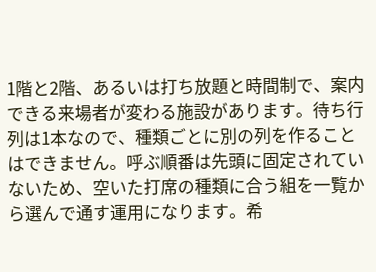1階と2階、あるいは打ち放題と時間制で、案内できる来場者が変わる施設があります。待ち行列は1本なので、種類ごとに別の列を作ることはできません。呼ぶ順番は先頭に固定されていないため、空いた打席の種類に合う組を一覧から選んで通す運用になります。希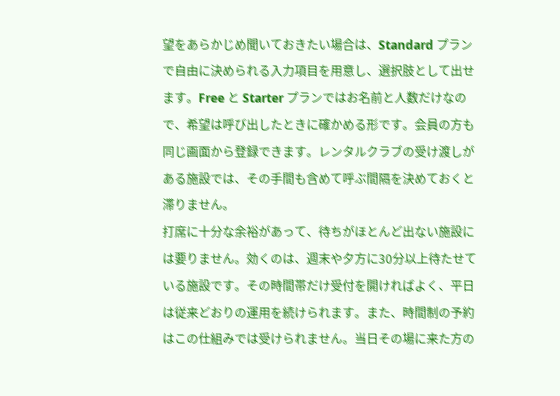望をあらかじめ聞いておきたい場合は、Standard プランで自由に決められる入力項目を用意し、選択肢として出せます。Free と Starter プランではお名前と人数だけなので、希望は呼び出したときに確かめる形です。会員の方も同じ画面から登録できます。レンタルクラブの受け渡しがある施設では、その手間も含めて呼ぶ間隔を決めておくと滞りません。
打席に十分な余裕があって、待ちがほとんど出ない施設には要りません。効くのは、週末や夕方に30分以上待たせている施設です。その時間帯だけ受付を開ければよく、平日は従来どおりの運用を続けられます。また、時間制の予約はこの仕組みでは受けられません。当日その場に来た方の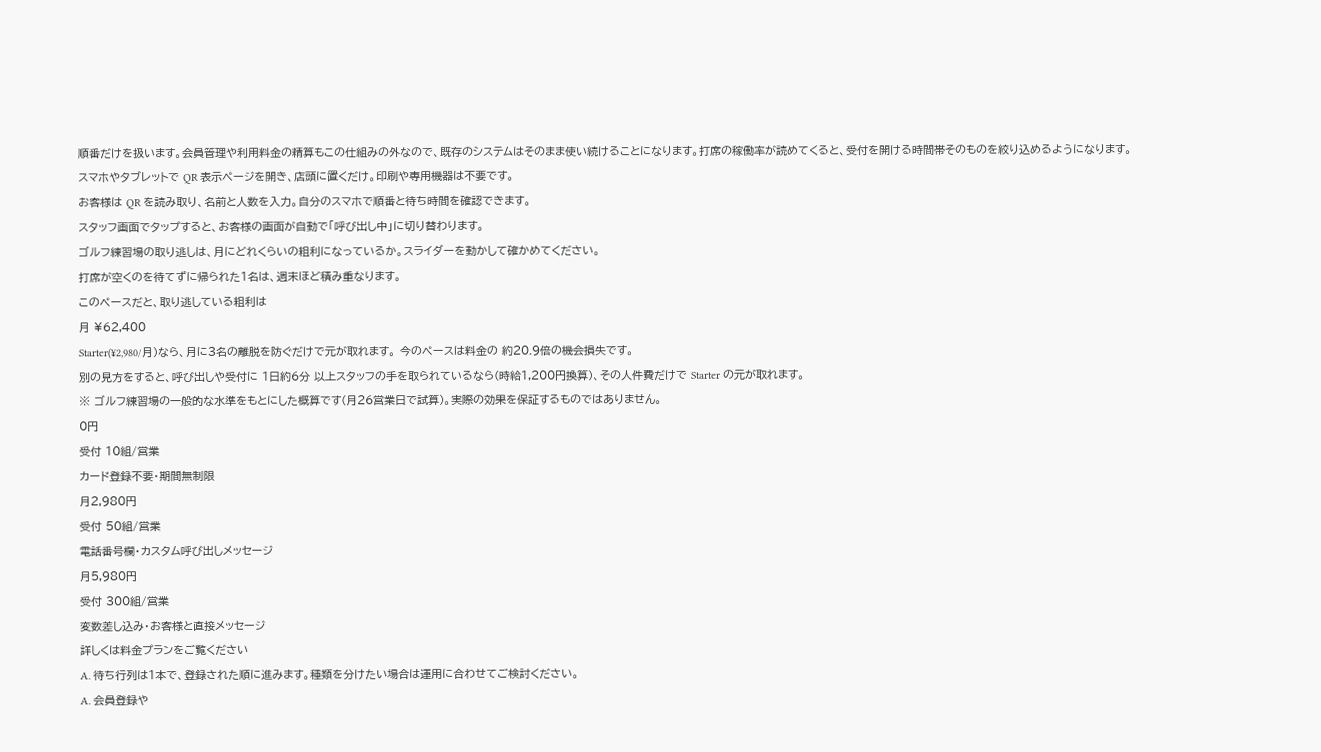順番だけを扱います。会員管理や利用料金の精算もこの仕組みの外なので、既存のシステムはそのまま使い続けることになります。打席の稼働率が読めてくると、受付を開ける時間帯そのものを絞り込めるようになります。
スマホやタブレットで QR 表示ページを開き、店頭に置くだけ。印刷や専用機器は不要です。
お客様は QR を読み取り、名前と人数を入力。自分のスマホで順番と待ち時間を確認できます。
スタッフ画面でタップすると、お客様の画面が自動で「呼び出し中」に切り替わります。
ゴルフ練習場の取り逃しは、月にどれくらいの粗利になっているか。スライダーを動かして確かめてください。
打席が空くのを待てずに帰られた1名は、週末ほど積み重なります。
このペースだと、取り逃している粗利は
月 ¥62,400
Starter(¥2,980/月)なら、月に3名の離脱を防ぐだけで元が取れます。 今のペースは料金の 約20.9倍の機会損失です。
別の見方をすると、呼び出しや受付に 1日約6分 以上スタッフの手を取られているなら(時給1,200円換算)、その人件費だけで Starter の元が取れます。
※ ゴルフ練習場の一般的な水準をもとにした概算です(月26営業日で試算)。実際の効果を保証するものではありません。
0円
受付 10組/営業
カード登録不要・期間無制限
月2,980円
受付 50組/営業
電話番号欄・カスタム呼び出しメッセージ
月5,980円
受付 300組/営業
変数差し込み・お客様と直接メッセージ
詳しくは料金プランをご覧ください
A. 待ち行列は1本で、登録された順に進みます。種類を分けたい場合は運用に合わせてご検討ください。
A. 会員登録や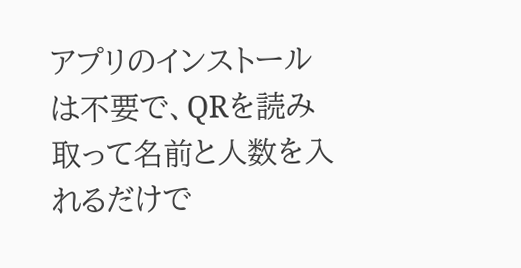アプリのインストールは不要で、QRを読み取って名前と人数を入れるだけで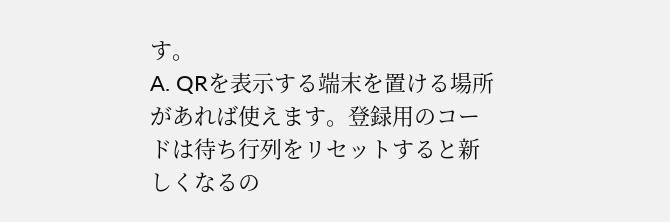す。
A. QRを表示する端末を置ける場所があれば使えます。登録用のコードは待ち行列をリセットすると新しくなるの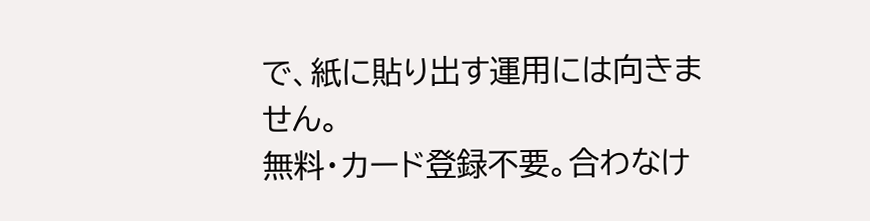で、紙に貼り出す運用には向きません。
無料・カード登録不要。合わなけ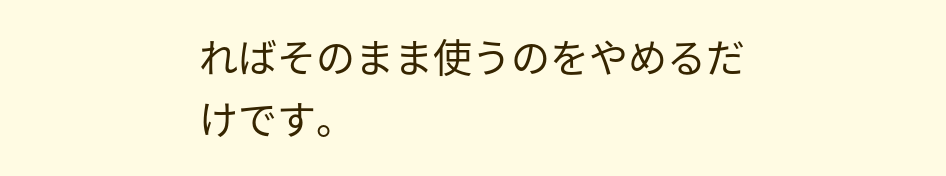ればそのまま使うのをやめるだけです。